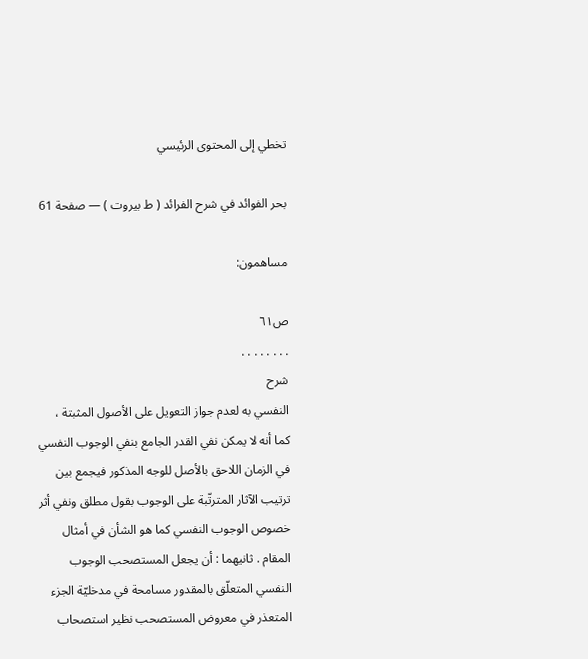تخطي إلى المحتوى الرئيسي

بحر الفوائد في شرح الفرائد ( ط بيروت ) — صفحة 61

مساهمون:

ص٦١
. . . . . . . .
شرح
النفسي به لعدم جواز التعويل على الأصول المثبتة ، كما أنه لا يمكن نفي القدر الجامع بنفي الوجوب النفسي في الزمان اللاحق بالأصل للوجه المذكور فيجمع بين ترتيب الآثار المترتّبة على الوجوب بقول مطلق ونفي أثر خصوص الوجوب النفسي كما هو الشأن في أمثال المقام . ثانيهما : أن يجعل المستصحب الوجوب النفسي المتعلّق بالمقدور مسامحة في مدخليّة الجزء المتعذر في معروض المستصحب نظير استصحاب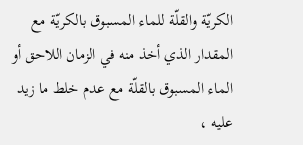الكريّة والقلّة للماء المسبوق بالكريّة مع المقدار الذي أخذ منه في الزمان اللاحق أو الماء المسبوق بالقلّة مع عدم خلط ما زيد عليه ،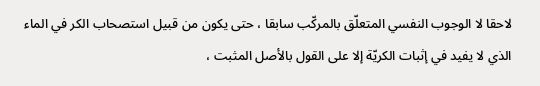لاحقا لا الوجوب النفسي المتعلّق بالمركّب سابقا ، حتى يكون من قبيل استصحاب الكر في الماء الذي لا يفيد في إثبات الكريّة إلا على القول بالأصل المثبت ،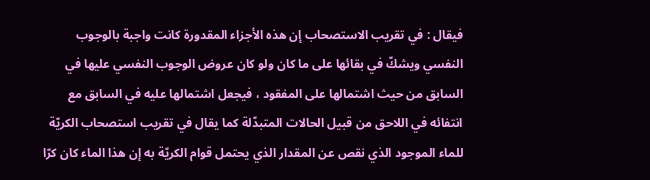فيقال : في تقريب الاستصحاب إن هذه الأجزاء المقدورة كانت واجبة بالوجوب النفسي ويشكّ في بقائها على ما كان ولو كان عروض الوجوب النفسي عليها في السابق من حيث اشتمالها على المفقود ، فيجعل اشتمالها عليه في السابق مع انتفائه في اللاحق من قبيل الحالات المتبدّلة كما يقال في تقريب استصحاب الكريّة للماء الموجود الذي نقص عن المقدار الذي يحتمل قوام الكريّة به إن هذا الماء كان كرّا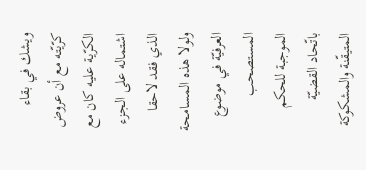ويشك في بقاء كرّيّته مع أن عروض الكرّية عليه كان مع اشتماله على الجزء الذي فقد لاحقا ولولا هذه المسامحة العرفيّة في موضوع المستصحب الموجبة للحكم باتّحاد القضيّة المتيقّنة والمشكوكة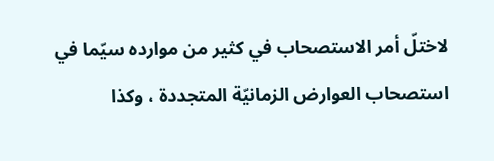لاختلّ أمر الاستصحاب في كثير من موارده سيّما في استصحاب العوارض الزمانيّة المتجددة ، وكذا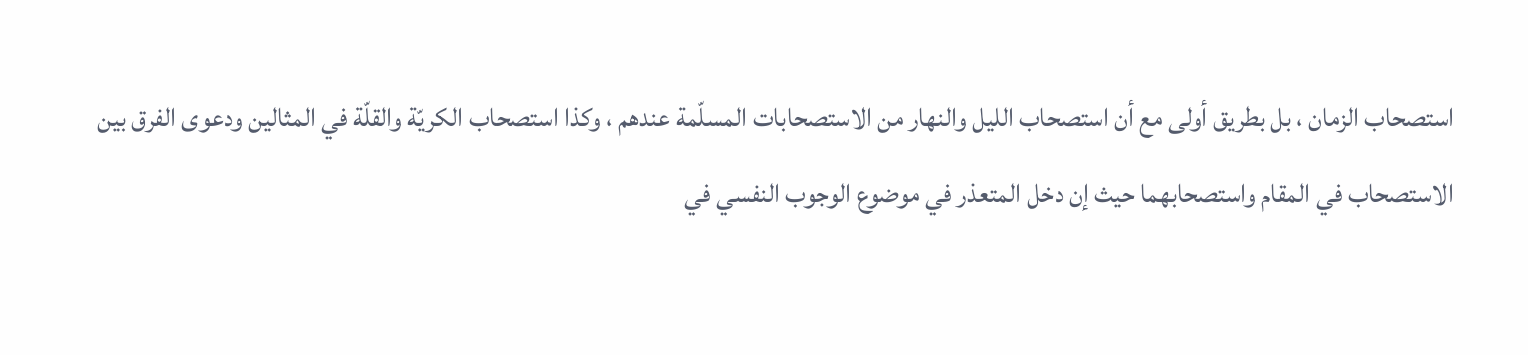استصحاب الزمان ، بل بطريق أولى مع أن استصحاب الليل والنهار من الاستصحابات المسلّمة عندهم ، وكذا استصحاب الكريّة والقلّة في المثالين ودعوى الفرق بين الاستصحاب في المقام واستصحابهما حيث إن دخل المتعذر في موضوع الوجوب النفسي في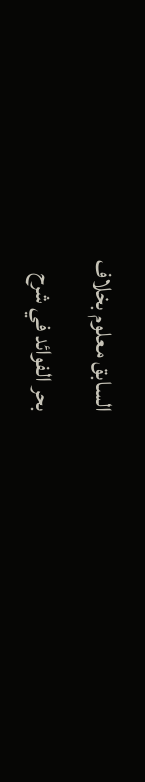السابق معلوم بخلاف
بحر الفوائد في شرح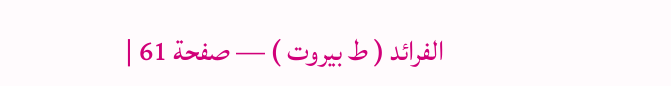الفرائد ( ط بيروت ) — صفحة 61 |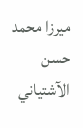ميرزا محمد حسن الآشتياني